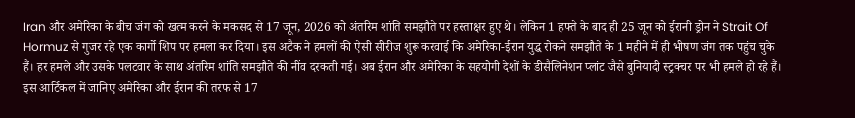Iran और अमेरिका के बीच जंग को खत्म करने के मकसद से 17 जून, 2026 को अंतरिम शांति समझौते पर हस्ताक्षर हुए थे। लेकिन 1 हफ्ते के बाद ही 25 जून को ईरानी ड्रोन ने Strait Of Hormuz से गुजर रहे एक कार्गो शिप पर हमला कर दिया। इस अटैक ने हमलों की ऐसी सीरीज शुरू करवाई कि अमेरिका-ईरान युद्ध रोकने समझौते के 1 महीने में ही भीषण जंग तक पहुंच चुके हैं। हर हमले और उसके पलटवार के साथ अंतरिम शांति समझौते की नींव दरकती गई। अब ईरान और अमेरिका के सहयोगी देशों के डीसैलिनेशन प्लांट जैसे बुनियादी स्ट्रक्चर पर भी हमले हो रहे हैं। इस आर्टिकल में जानिए अमेरिका और ईरान की तरफ से 17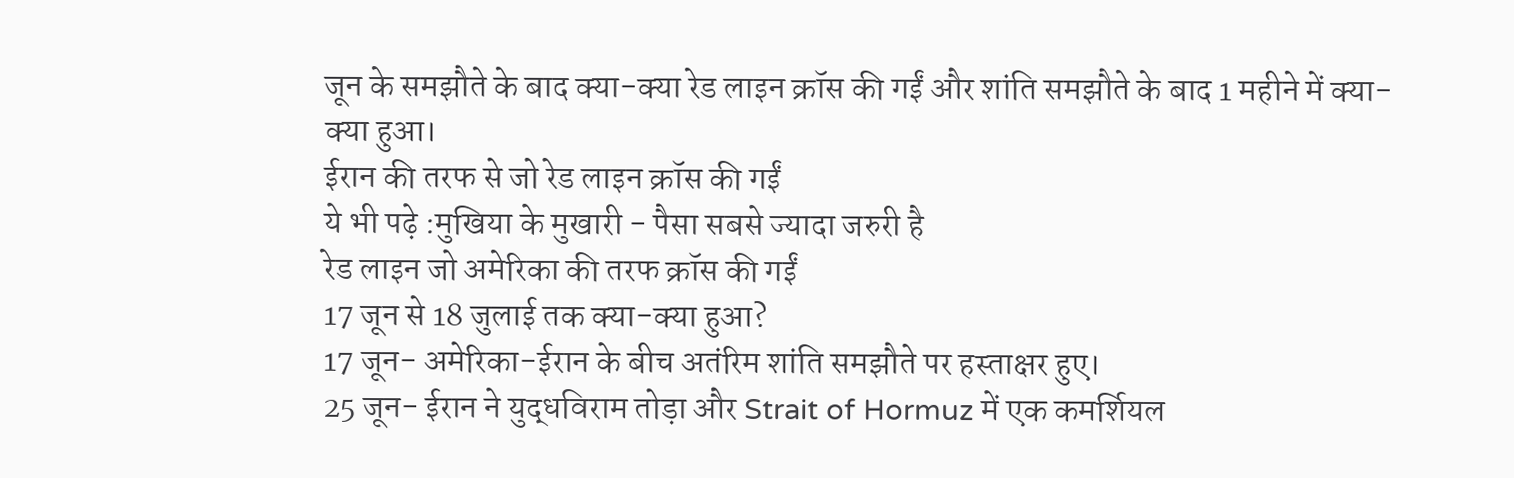जून के समझौते के बाद क्या-क्या रेड लाइन क्रॉस की गईं और शांति समझौते के बाद 1 महीने में क्या-क्या हुआ।
ईरान की तरफ से जो रेड लाइन क्रॉस की गईं
ये भी पढ़े :मुखिया के मुखारी - पैसा सबसे ज्यादा जरुरी है
रेड लाइन जो अमेरिका की तरफ क्रॉस की गईं
17 जून से 18 जुलाई तक क्या-क्या हुआ?
17 जून- अमेरिका-ईरान के बीच अतंरिम शांति समझौते पर हस्ताक्षर हुए।
25 जून- ईरान ने युद्धविराम तोड़ा और Strait of Hormuz में एक कमर्शियल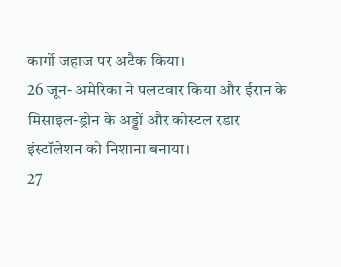कार्गो जहाज पर अटैक किया।
26 जून- अमेरिका ने पलटवार किया और ईरान के मिसाइल-ड्रोन के अड्डों और कोस्टल रडार इंस्टॉलेशन को निशाना बनाया।
27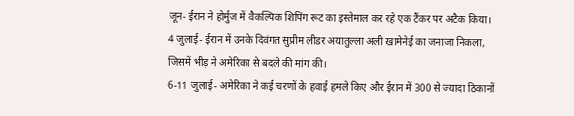जून- ईरान ने होर्मुज में वैकल्पिक शिपिंग रूट का इस्तेमाल कर रहे एक टैंकर पर अटैक किया।
4 जुलाई- ईरान में उनके दिवंगत सुप्रीम लीडर अयातुल्ला अली खामेनेई का जनाजा निकला, जिसमें भीड़ ने अमेरिका से बदले की मांग की।
6-11 जुलाई- अमेरिका ने कई चरणों के हवाई हमले किए और ईरान में 300 से ज्यादा ठिकानों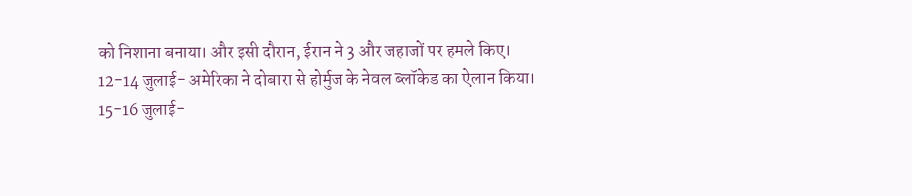को निशाना बनाया। और इसी दौरान, ईरान ने 3 और जहाजों पर हमले किए।
12-14 जुलाई- अमेरिका ने दोबारा से होर्मुज के नेवल ब्लॉकेड का ऐलान किया।
15-16 जुलाई-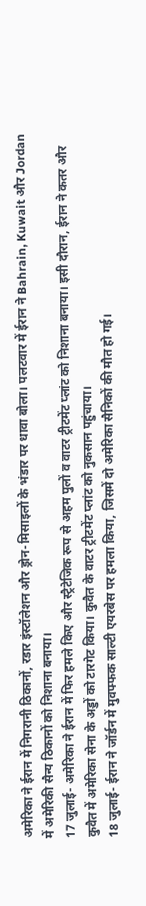अमेरिका ने ईरान में निगरानी ठिकानों, रडार इंस्टॉलेशन और ड्रोन-मिसाइलों के भंडार पर धावा बोला। पलटवार में ईरान ने Bahrain, Kuwait और Jordan में अमेरिकी सैन्य ठिकानों को निशाना बनाया।
17 जुलाई- अमेरिका ने ईरान में फिर हमले किए और स्ट्रैटेजिक रूप से अहम पुलों व वाटर ट्रीटमेंट प्लांट को निशाना बनाया। इसी दौरान, ईरान ने कतर और कुवैत में अमेरिका सेना के अड्डों को टारगेट किया। कुवैत के वाटर ट्रीटमेंट प्लांट को नुकसान पहुंचाया।
18 जुलाई- ईरान ने जॉर्डन में मुवफ्फक साल्टी एयरबेस पर हमला किया, जिसमें दो अमेरिका सैनिकों की मौत हो गई।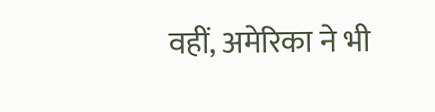वहीं, अमेरिका ने भी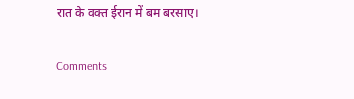रात के वक्त ईरान में बम बरसाए।

Comments